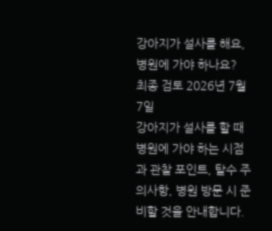강아지가 설사를 해요, 병원에 가야 하나요?
최종 검토 2026년 7월 7일
강아지가 설사를 할 때 병원에 가야 하는 시점과 관찰 포인트, 탈수 주의사항, 병원 방문 시 준비할 것을 안내합니다.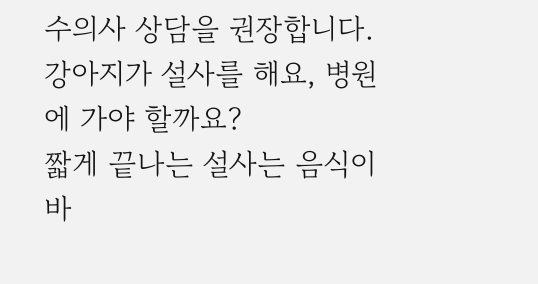수의사 상담을 권장합니다.
강아지가 설사를 해요, 병원에 가야 할까요?
짧게 끝나는 설사는 음식이 바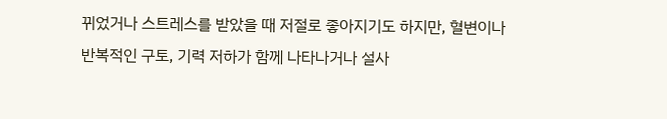뀌었거나 스트레스를 받았을 때 저절로 좋아지기도 하지만, 혈변이나 반복적인 구토, 기력 저하가 함께 나타나거나 설사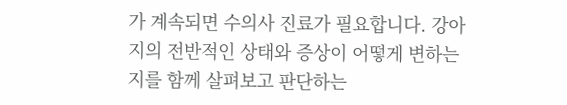가 계속되면 수의사 진료가 필요합니다. 강아지의 전반적인 상태와 증상이 어떻게 변하는지를 함께 살펴보고 판단하는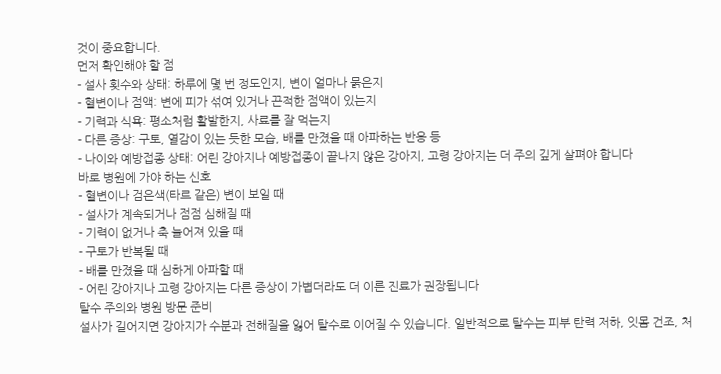것이 중요합니다.
먼저 확인해야 할 점
- 설사 횟수와 상태: 하루에 몇 번 정도인지, 변이 얼마나 묽은지
- 혈변이나 점액: 변에 피가 섞여 있거나 끈적한 점액이 있는지
- 기력과 식욕: 평소처럼 활발한지, 사료를 잘 먹는지
- 다른 증상: 구토, 열감이 있는 듯한 모습, 배를 만졌을 때 아파하는 반응 등
- 나이와 예방접종 상태: 어린 강아지나 예방접종이 끝나지 않은 강아지, 고령 강아지는 더 주의 깊게 살펴야 합니다
바로 병원에 가야 하는 신호
- 혈변이나 검은색(타르 같은) 변이 보일 때
- 설사가 계속되거나 점점 심해질 때
- 기력이 없거나 축 늘어져 있을 때
- 구토가 반복될 때
- 배를 만졌을 때 심하게 아파할 때
- 어린 강아지나 고령 강아지는 다른 증상이 가볍더라도 더 이른 진료가 권장됩니다
탈수 주의와 병원 방문 준비
설사가 길어지면 강아지가 수분과 전해질을 잃어 탈수로 이어질 수 있습니다. 일반적으로 탈수는 피부 탄력 저하, 잇몸 건조, 처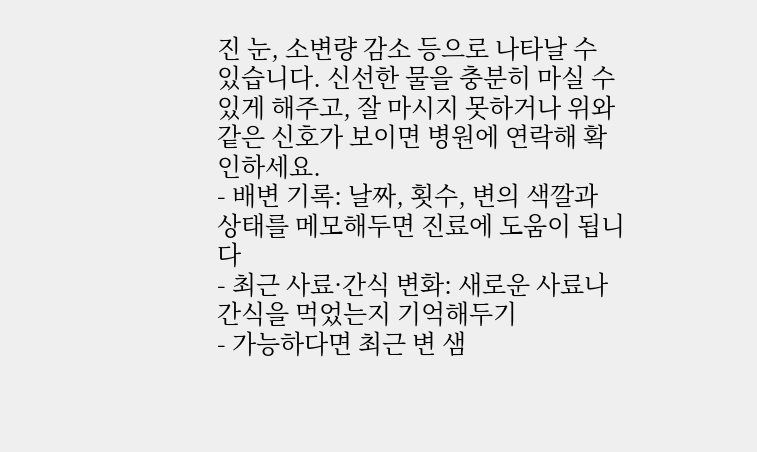진 눈, 소변량 감소 등으로 나타날 수 있습니다. 신선한 물을 충분히 마실 수 있게 해주고, 잘 마시지 못하거나 위와 같은 신호가 보이면 병원에 연락해 확인하세요.
- 배변 기록: 날짜, 횟수, 변의 색깔과 상태를 메모해두면 진료에 도움이 됩니다
- 최근 사료·간식 변화: 새로운 사료나 간식을 먹었는지 기억해두기
- 가능하다면 최근 변 샘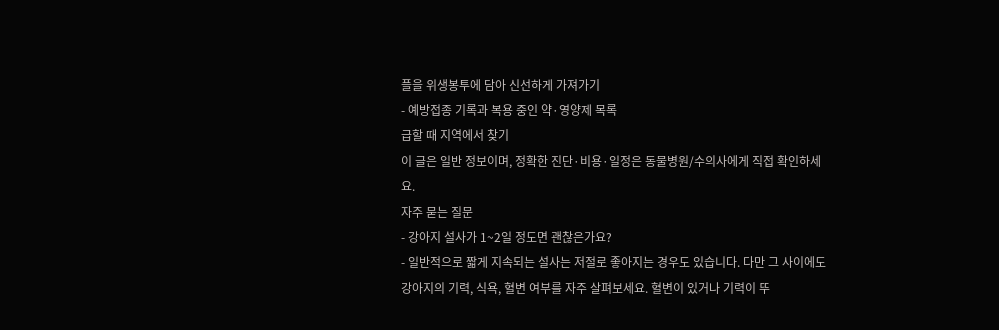플을 위생봉투에 담아 신선하게 가져가기
- 예방접종 기록과 복용 중인 약·영양제 목록
급할 때 지역에서 찾기
이 글은 일반 정보이며, 정확한 진단·비용·일정은 동물병원/수의사에게 직접 확인하세요.
자주 묻는 질문
- 강아지 설사가 1~2일 정도면 괜찮은가요?
- 일반적으로 짧게 지속되는 설사는 저절로 좋아지는 경우도 있습니다. 다만 그 사이에도 강아지의 기력, 식욕, 혈변 여부를 자주 살펴보세요. 혈변이 있거나 기력이 뚜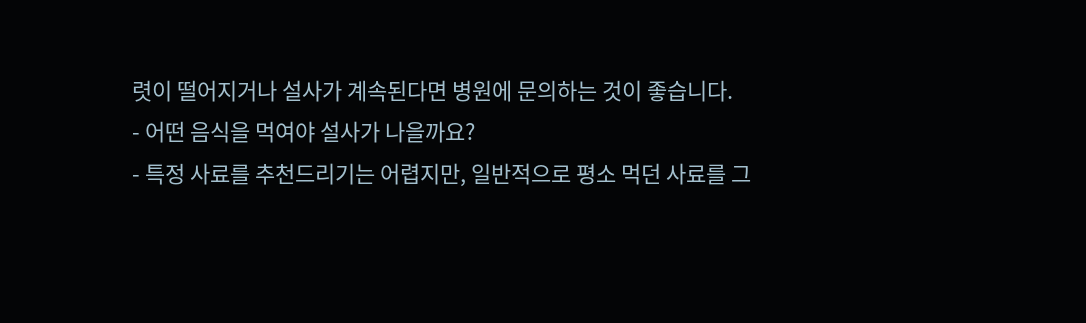렷이 떨어지거나 설사가 계속된다면 병원에 문의하는 것이 좋습니다.
- 어떤 음식을 먹여야 설사가 나을까요?
- 특정 사료를 추천드리기는 어렵지만, 일반적으로 평소 먹던 사료를 그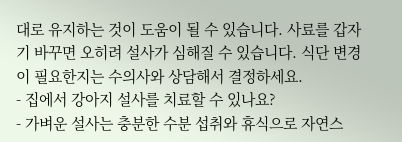대로 유지하는 것이 도움이 될 수 있습니다. 사료를 갑자기 바꾸면 오히려 설사가 심해질 수 있습니다. 식단 변경이 필요한지는 수의사와 상담해서 결정하세요.
- 집에서 강아지 설사를 치료할 수 있나요?
- 가벼운 설사는 충분한 수분 섭취와 휴식으로 자연스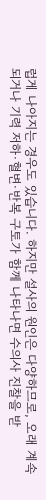럽게 나아지는 경우도 있습니다. 하지만 설사의 원인은 다양하므로, 오래 계속되거나 기력 저하·혈변·반복 구토가 함께 나타나면 수의사 진찰을 받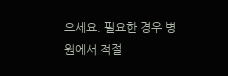으세요. 필요한 경우 병원에서 적절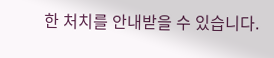한 처치를 안내받을 수 있습니다.